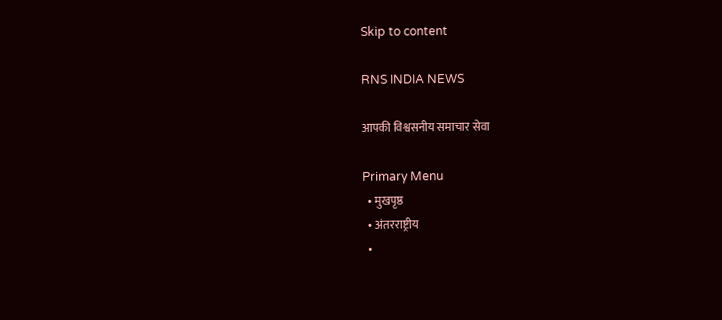Skip to content

RNS INDIA NEWS

आपकी विश्वसनीय समाचार सेवा

Primary Menu
  • मुखपृष्ठ
  • अंतरराष्ट्रीय
  •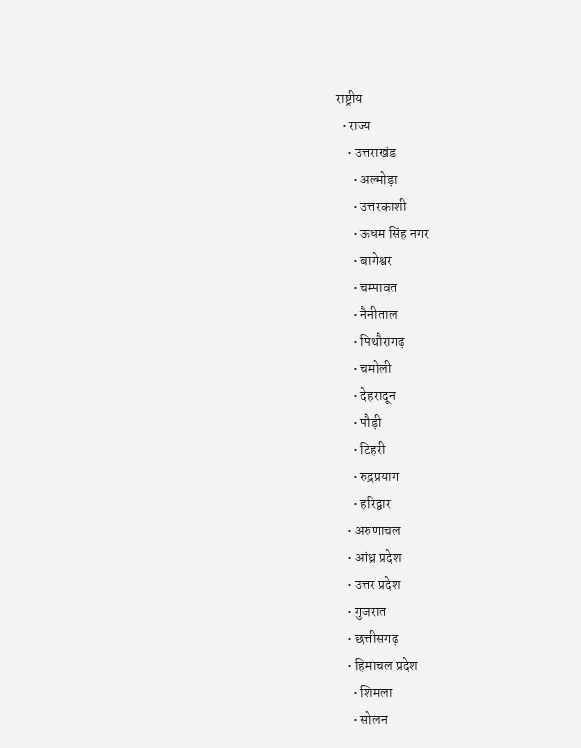राष्ट्रीय
  • राज्य
    • उत्तराखंड
      • अल्मोड़ा
      • उत्तरकाशी
      • ऊधम सिंह नगर
      • बागेश्वर
      • चम्पावत
      • नैनीताल
      • पिथौरागढ़
      • चमोली
      • देहरादून
      • पौड़ी
      • टिहरी
      • रुद्रप्रयाग
      • हरिद्वार
    • अरुणाचल
    • आंध्र प्रदेश
    • उत्तर प्रदेश
    • गुजरात
    • छत्तीसगढ़
    • हिमाचल प्रदेश
      • शिमला
      • सोलन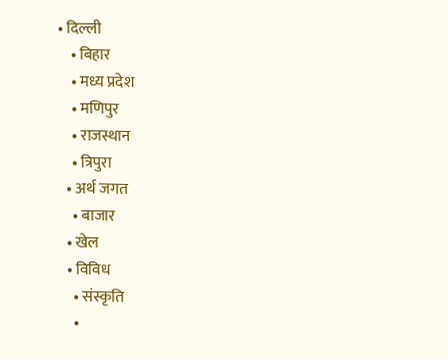• दिल्ली
    • बिहार
    • मध्य प्रदेश
    • मणिपुर
    • राजस्थान
    • त्रिपुरा
  • अर्थ जगत
    • बाजार
  • खेल
  • विविध
    • संस्कृति
    •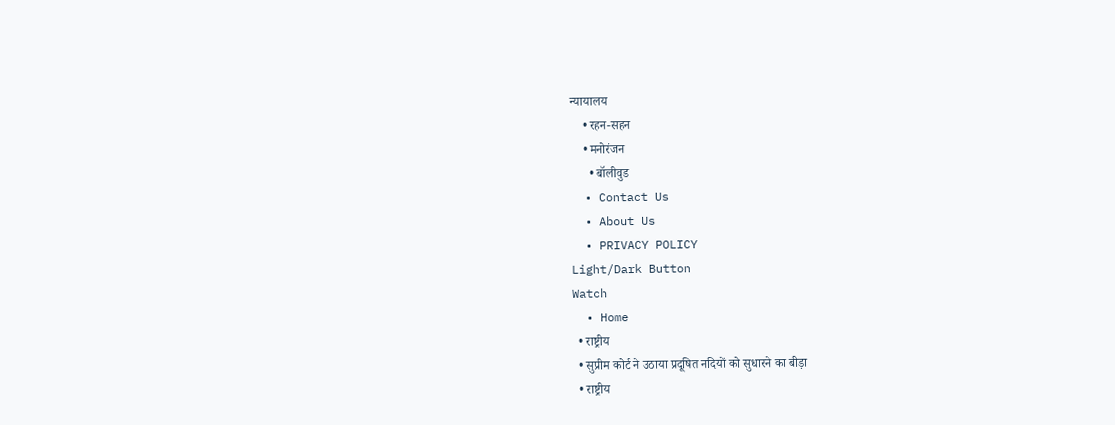न्यायालय
    • रहन-सहन
    • मनोरंजन
      • बॉलीवुड
  • Contact Us
  • About Us
  • PRIVACY POLICY
Light/Dark Button
Watch
  • Home
  • राष्ट्रीय
  • सुप्रीम कोर्ट ने उठाया प्रदूषित नदियों को सुधारने का बीड़ा
  • राष्ट्रीय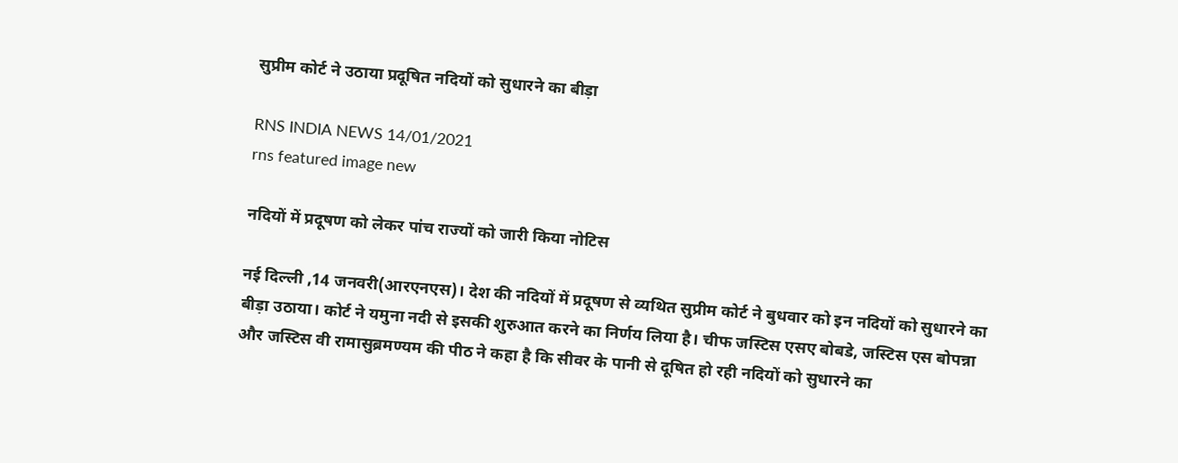सुप्रीम कोर्ट ने उठाया प्रदूषित नदियों को सुधारने का बीड़ा

RNS INDIA NEWS 14/01/2021
rns featured image new

नदियों में प्रदूषण को लेकर पांच राज्यों को जारी किया नोटिस

नई दिल्ली ,14 जनवरी(आरएनएस)। देश की नदियों में प्रदूषण से व्यथित सुप्रीम कोर्ट ने बुधवार को इन नदियों को सुधारने का बीड़ा उठाया। कोर्ट ने यमुना नदी से इसकी शुरुआत करने का निर्णय लिया है। चीफ जस्टिस एसए बोबडे, जस्टिस एस बोपन्ना और जस्टिस वी रामासुब्रमण्यम की पीठ ने कहा है कि सीवर के पानी से दूषित हो रही नदियों को सुधारने का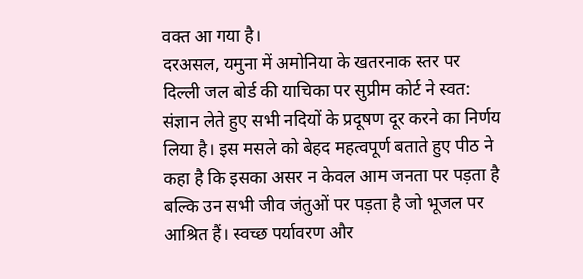वक्त आ गया है।
दरअसल, यमुना में अमोनिया के खतरनाक स्तर पर दिल्ली जल बोर्ड की याचिका पर सुप्रीम कोर्ट ने स्वत: संज्ञान लेते हुए सभी नदियों के प्रदूषण दूर करने का निर्णय लिया है। इस मसले को बेहद महत्वपूर्ण बताते हुए पीठ ने कहा है कि इसका असर न केवल आम जनता पर पड़ता है बल्कि उन सभी जीव जंतुओं पर पड़ता है जो भूजल पर आश्रित हैं। स्वच्छ पर्यावरण और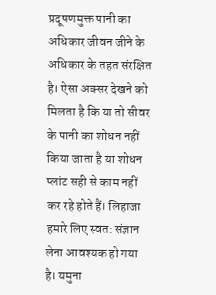प्रदूषणमुक्त पानी का अधिकार जीवन जीने के अधिकार के तहत संरक्षित है। ऐसा अक्सर देखने को मिलता है कि या तो सीवर के पानी का शोधन नहीं किया जाता है या शोधन प्लांट सही से काम नहीं कर रहे होते हैं। लिहाजा हमारे लिए स्वत: संज्ञान लेना आवश्यक हो गया है। यमुना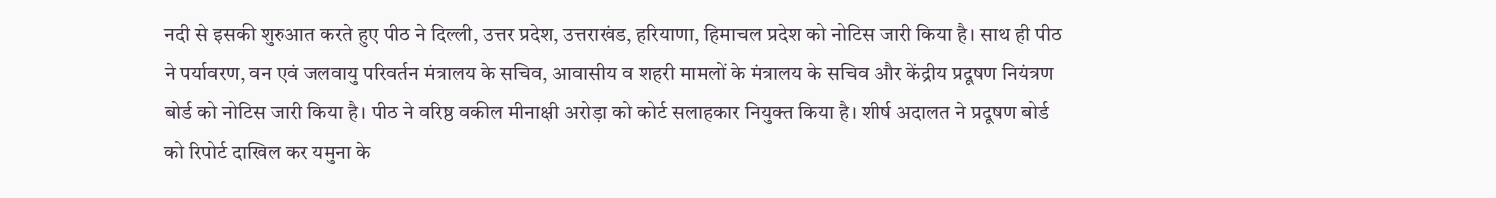नदी से इसकी शुरुआत करते हुए पीठ ने दिल्ली, उत्तर प्रदेश, उत्तराखंड, हरियाणा, हिमाचल प्रदेश को नोटिस जारी किया है। साथ ही पीठ ने पर्यावरण, वन एवं जलवायु परिवर्तन मंत्रालय के सचिव, आवासीय व शहरी मामलों के मंत्रालय के सचिव और केंद्रीय प्रदूषण नियंत्रण बोर्ड को नोटिस जारी किया है। पीठ ने वरिष्ठ वकील मीनाक्षी अरोड़ा को कोर्ट सलाहकार नियुक्त किया है। शीर्ष अदालत ने प्रदूषण बोर्ड को रिपोर्ट दाखिल कर यमुना के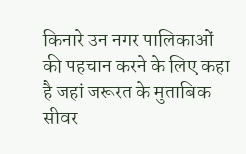किनारे उन नगर पालिकाओं की पहचान करने के लिए कहा है जहां जरूरत के मुताबिक सीवर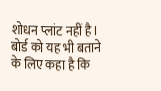शोधन प्लांट नहीं है। बोर्ड को यह भी बताने के लिए कहा है कि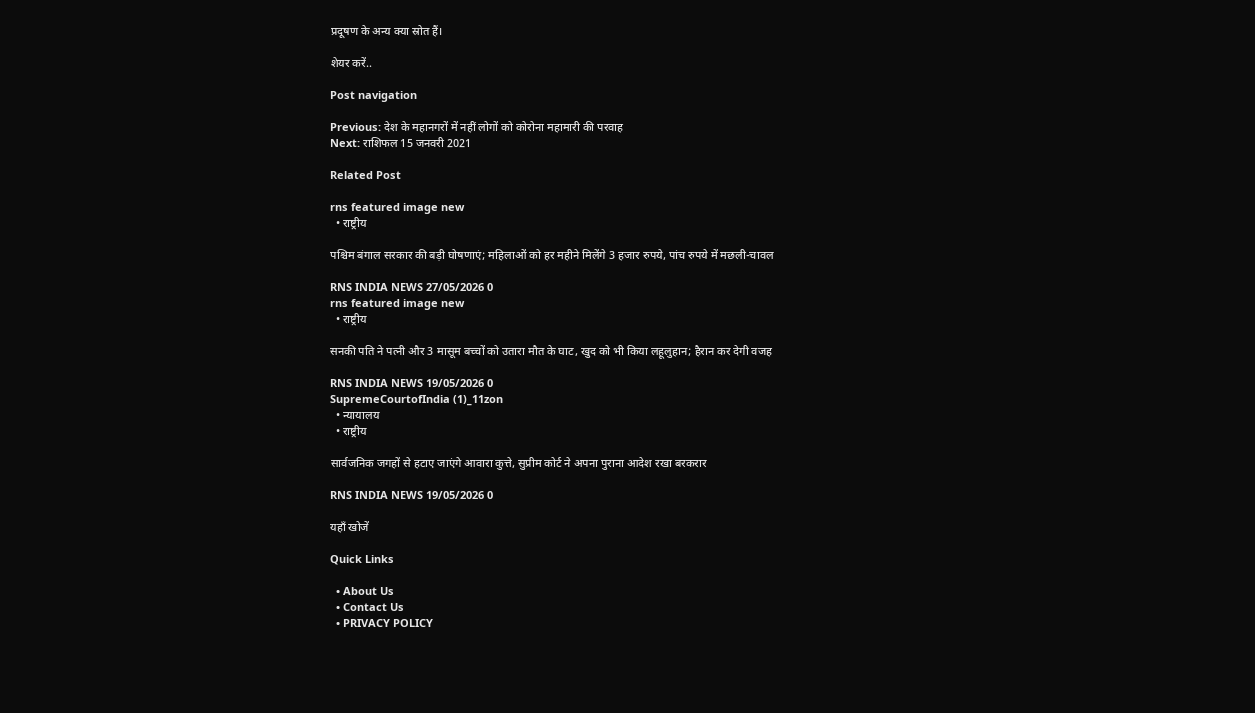प्रदूषण के अन्य क्या स्रोत हैं।

शेयर करें..

Post navigation

Previous: देश के महानगरों में नहीं लोगों को कोरोना महामारी की परवाह
Next: राशिफल 15 जनवरी 2021

Related Post

rns featured image new
  • राष्ट्रीय

पश्चिम बंगाल सरकार की बड़ी घोषणाएं; महिलाओं को हर महीने मिलेंगे 3 हजार रुपये, पांच रुपये में मछली-चावल

RNS INDIA NEWS 27/05/2026 0
rns featured image new
  • राष्ट्रीय

सनकी पति ने पत्नी और 3 मासूम बच्चों को उतारा मौत के घाट, खुद को भी किया लहूलुहान; हैरान कर देगी वजह

RNS INDIA NEWS 19/05/2026 0
SupremeCourtofIndia (1)_11zon
  • न्यायालय
  • राष्ट्रीय

सार्वजनिक जगहों से हटाए जाएंगे आवारा कुत्ते, सुप्रीम कोर्ट ने अपना पुराना आदेश रखा बरकरार

RNS INDIA NEWS 19/05/2026 0

यहाँ खोजें

Quick Links

  • About Us
  • Contact Us
  • PRIVACY POLICY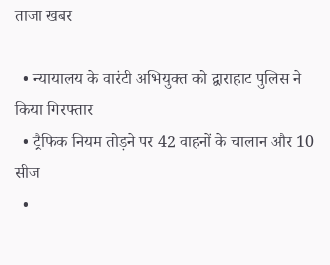ताजा खबर

  • न्यायालय के वारंटी अभियुक्त को द्वाराहाट पुलिस ने किया गिरफ्तार
  • ट्रैफिक नियम तोड़ने पर 42 वाहनों के चालान और 10 सीज
  •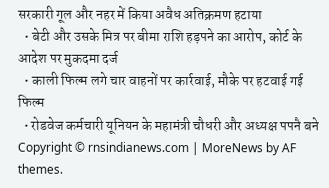सरकारी गूल और नहर में किया अवैध अतिक्रमण हटाया
  • बेटी और उसके मित्र पर बीमा राशि हड़पने का आरोप, कोर्ट के आदेश पर मुकदमा दर्ज
  • काली फिल्म लगे चार वाहनों पर कार्रवाई, मौके पर हटवाई गई फिल्म
  • रोडवेज कर्मचारी यूनियन के महामंत्री चौधरी और अध्यक्ष पपनै बने
Copyright © rnsindianews.com | MoreNews by AF themes.